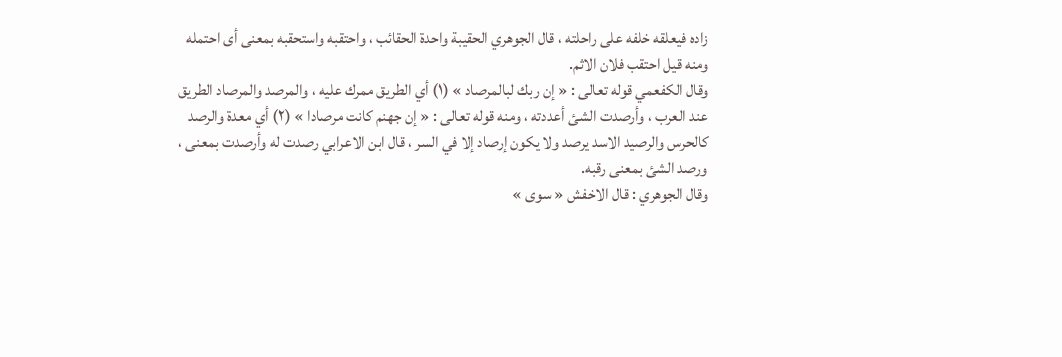زاده فيعلقه خلفه على راحلته ، قال الجوهري الحقيبة واحدة الحقائب ، واحتقبه واستحقبه بمعنى أى احتمله ومنه قيل احتقب فلان الاثم.
وقال الكفعمي قوله تعالى : « إن ربك لبالمرصاد » (١) أي الطريق ممرك عليه ، والمرصد والمرصاد الطريق عند العرب ، وأرصدت الشئ أعددته ، ومنه قوله تعالى : « إن جهنم كانت مرصادا » (٢) أي معدة والرصد كالحرس والرصيد الاسد يرصد ولا يكون إرصاد إلا في السر ، قال ابن الاعرابي رصدت له وأرصدت بمعنى ، ورصد الشئ بمعنى رقبه.
وقال الجوهري : قال الاخفش « سوى »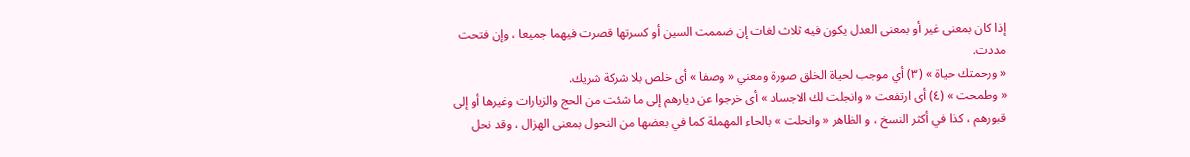إذا كان بمعنى غير أو بمعنى العدل يكون فيه ثلاث لغات إن ضممت السين أو كسرتها قصرت فيهما جميعا ، وإن فتحت مددت.
« ورحمتك حياة » (٣) أي موجب لحياة الخلق صورة ومعني « وصفا » أى خلص بلا شركة شريك.
« وطمحت » (٤) أى ارتفعت « وانجلت لك الاجساد » أى خرجوا عن ديارهم إلى ما شئت من الحج والزيارات وغيرها أو إلى قبورهم ، كذا في أكثر النسخ ، و الظاهر « وانحلت » بالحاء المهملة كما في بعضها من النحول بمعنى الهزال ، وقد نحل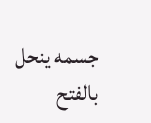جسمه ينحل بالفتح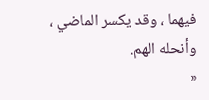فيهما ، وقد يكسر الماضي ، وأنحله الهم.
«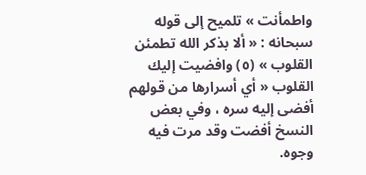واطمأنت » تلميح إلى قوله سبحانه : « ألا بذكر الله تطمئن القلوب » (٥) وافضيت إليك القلوب « أي أسرارها من قولهم أفضى إليه سره ، وفي بعض النسخ أفضت وقد مرت فيه وجوه.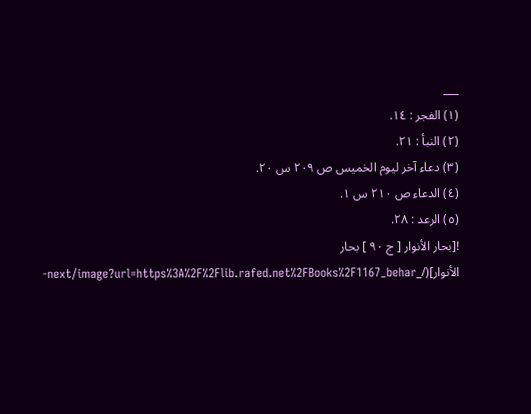___
(١) الفجر : ١٤.
(٢) النبأ : ٢١.
(٣) دعاء آخر ليوم الخميس ص ٢٠٩ س ٢٠.
(٤) الدعاء ص ٢١٠ س ١.
(٥) الرعد : ٢٨.
![بحار الأنوار [ ج ٩٠ ] بحار الأنوار](/_next/image?url=https%3A%2F%2Flib.rafed.net%2FBooks%2F1167_behar-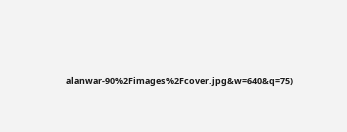alanwar-90%2Fimages%2Fcover.jpg&w=640&q=75)